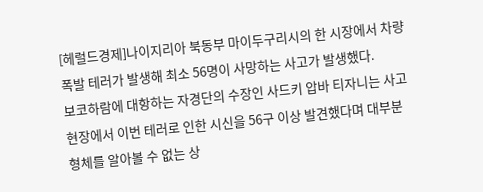[헤럴드경제]나이지리아 북동부 마이두구리시의 한 시장에서 차량 폭발 테러가 발생해 최소 56명이 사망하는 사고가 발생했다.
보코하람에 대항하는 자경단의 수장인 사드키 압바 티자니는 사고 현장에서 이번 테러로 인한 시신을 56구 이상 발견했다며 대부분 형체를 알아볼 수 없는 상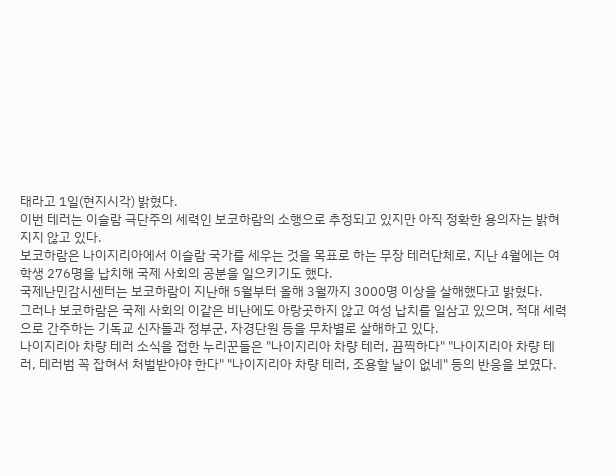태라고 1일(현지시각) 밝혔다.
이번 테러는 이슬람 극단주의 세력인 보코하람의 소행으로 추정되고 있지만 아직 정확한 용의자는 밝혀지지 않고 있다.
보코하람은 나이지리아에서 이슬람 국가를 세우는 것을 목표로 하는 무장 테러단체로, 지난 4월에는 여학생 276명을 납치해 국제 사회의 공분을 일으키기도 했다.
국제난민감시센터는 보코하람이 지난해 5월부터 올해 3월까지 3000명 이상을 살해했다고 밝혔다.
그러나 보코하람은 국제 사회의 이같은 비난에도 아랑곳하지 않고 여성 납치를 일삼고 있으며, 적대 세력으로 간주하는 기독교 신자들과 정부군, 자경단원 등을 무차별로 살해하고 있다.
나이지리아 차량 테러 소식을 접한 누리꾼들은 "나이지리아 차량 테러, 끔찍하다" "나이지리아 차량 테러, 테러범 꼭 잡혀서 처벌받아야 한다" "나이지리아 차량 테러, 조용할 날이 없네" 등의 반응을 보였다.